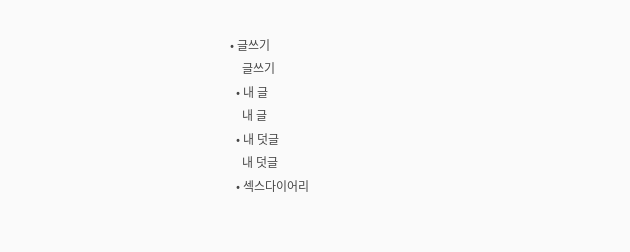• 글쓰기
    글쓰기
  • 내 글
    내 글
  • 내 덧글
    내 덧글
  • 섹스다이어리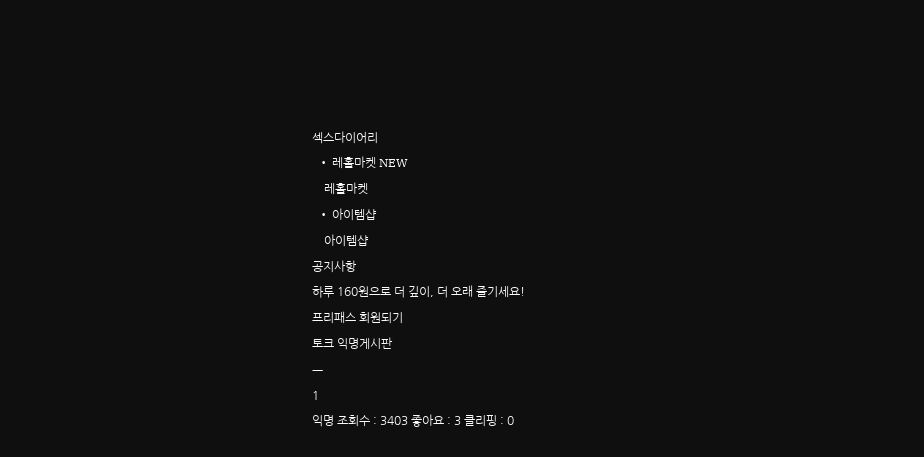섹스다이어리
  • 레홀마켓 NEW
    레홀마켓
  • 아이템샵
    아이템샵
공지사항
하루 160원으로 더 깊이, 더 오래 즐기세요!
프리패스 회원되기
토크 익명게시판
ㅡ
1
익명 조회수 : 3403 좋아요 : 3 클리핑 : 0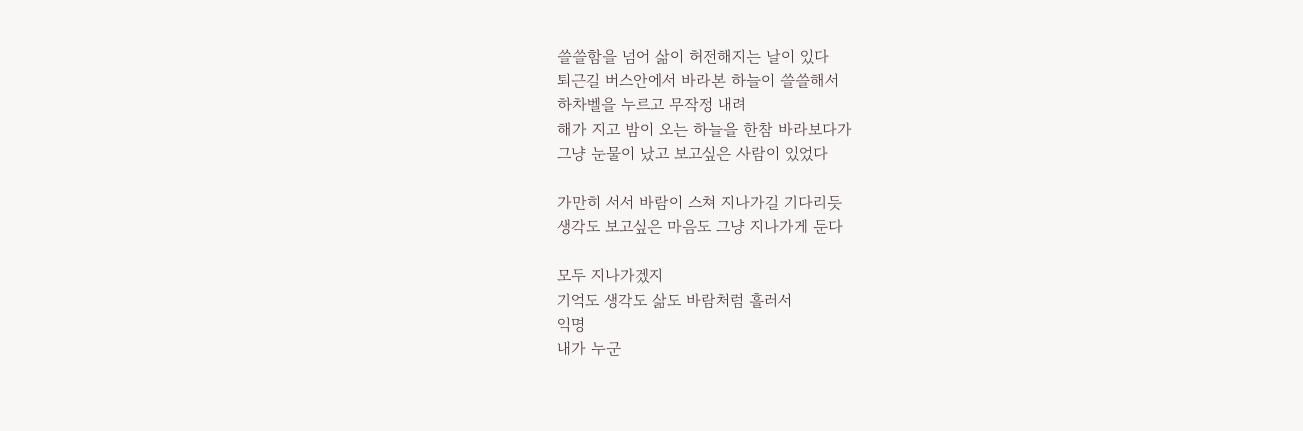쓸쓸함을 넘어 삶이 허전해지는 날이 있다
퇴근길 버스안에서 바라본 하늘이 쓸쓸해서
하차벨을 누르고 무작정 내려
해가 지고 밤이 오는 하늘을 한참 바라보다가
그냥 눈물이 났고 보고싶은 사람이 있었다

가만히 서서 바람이 스쳐 지나가길 기다리듯
생각도 보고싶은 마음도 그냥 지나가게 둔다

모두 지나가겠지
기억도 생각도 삶도 바람처럼 흘러서
익명
내가 누군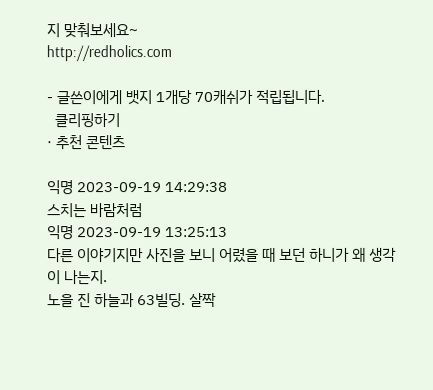지 맞춰보세요~
http://redholics.com

- 글쓴이에게 뱃지 1개당 70캐쉬가 적립됩니다.
  클리핑하기
· 추천 콘텐츠

익명 2023-09-19 14:29:38
스치는 바람처럼
익명 2023-09-19 13:25:13
다른 이야기지만 사진을 보니 어렸을 때 보던 하니가 왜 생각이 나는지.
노을 진 하늘과 63빌딩. 살짝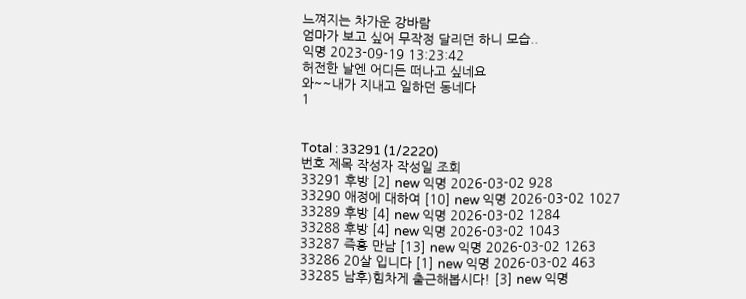느껴지는 차가운 강바람
엄마가 보고 싶어 무작정 달리던 하니 모습..
익명 2023-09-19 13:23:42
허전한 날엔 어디든 떠나고 싶네요
와~~내가 지내고 일하던 동네다
1


Total : 33291 (1/2220)
번호 제목 작성자 작성일 조회
33291 후방 [2] new 익명 2026-03-02 928
33290 애정에 대하여 [10] new 익명 2026-03-02 1027
33289 후방 [4] new 익명 2026-03-02 1284
33288 후방 [4] new 익명 2026-03-02 1043
33287 즉흥 만남 [13] new 익명 2026-03-02 1263
33286 20살 입니다 [1] new 익명 2026-03-02 463
33285 남후)힘차게 출근해봅시다! [3] new 익명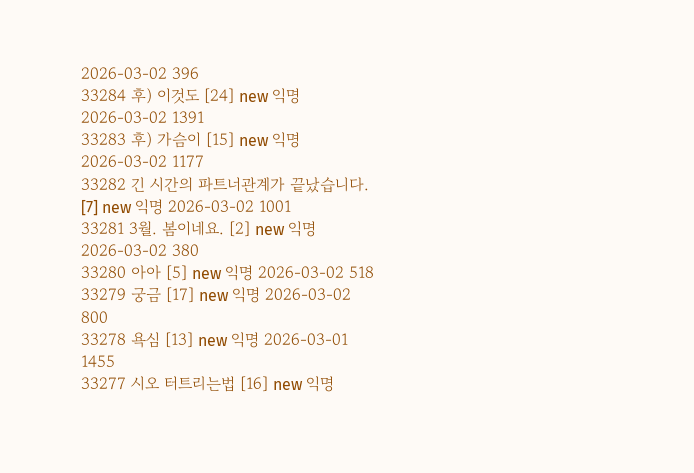2026-03-02 396
33284 후) 이것도 [24] new 익명 2026-03-02 1391
33283 후) 가슴이 [15] new 익명 2026-03-02 1177
33282 긴 시간의 파트너관계가 끝났습니다. [7] new 익명 2026-03-02 1001
33281 3월. 봄이네요. [2] new 익명 2026-03-02 380
33280 아아 [5] new 익명 2026-03-02 518
33279 궁금 [17] new 익명 2026-03-02 800
33278 욕심 [13] new 익명 2026-03-01 1455
33277 시오 터트리는법 [16] new 익명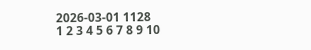2026-03-01 1128
1 2 3 4 5 6 7 8 9 10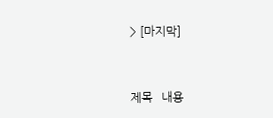> [마지막]


제목   내용